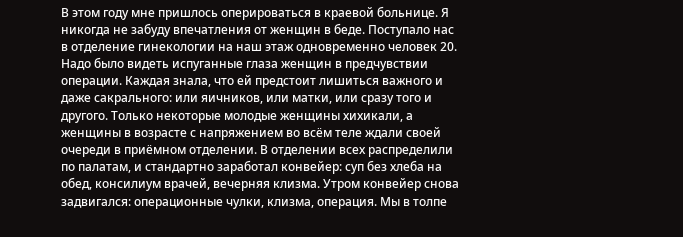В этом году мне пришлось оперироваться в краевой больнице. Я никогда не забуду впечатления от женщин в беде. Поступало нас в отделение гинекологии на наш этаж одновременно человек 20. Надо было видеть испуганные глаза женщин в предчувствии операции. Каждая знала, что ей предстоит лишиться важного и даже сакрального: или яичников, или матки, или сразу того и другого. Только некоторые молодые женщины хихикали, а женщины в возрасте с напряжением во всём теле ждали своей очереди в приёмном отделении. В отделении всех распределили по палатам, и стандартно заработал конвейер: суп без хлеба на обед, консилиум врачей, вечерняя клизма. Утром конвейер снова задвигался: операционные чулки, клизма, операция. Мы в толпе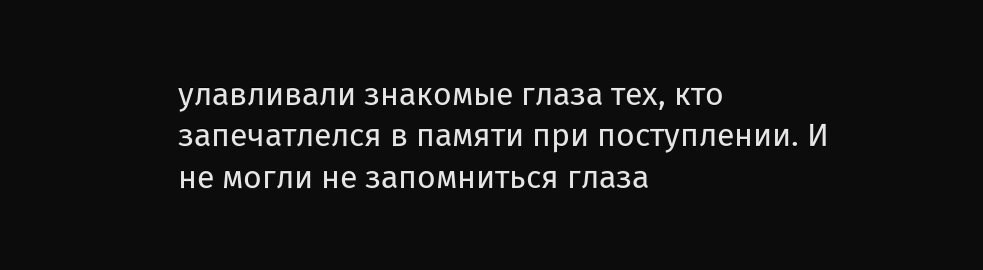улавливали знакомые глаза тех, кто запечатлелся в памяти при поступлении. И не могли не запомниться глаза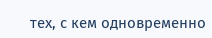тех, с кем одновременно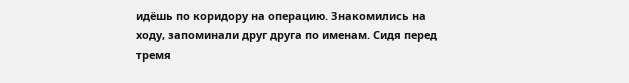идёшь по коридору на операцию. Знакомились на ходу, запоминали друг друга по именам. Сидя перед тремя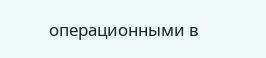операционными в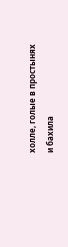холле, голые в простынях и бахила